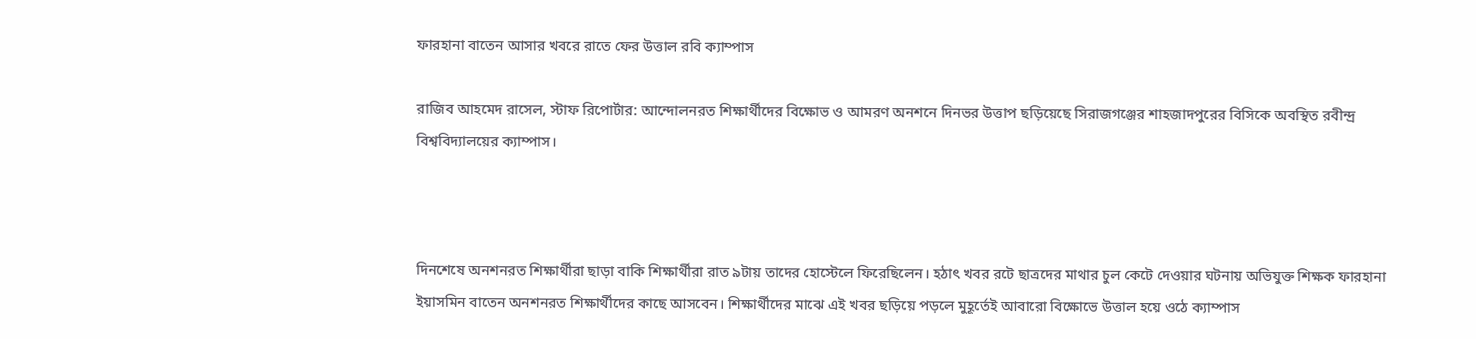ফারহানা বাতেন আসার খবরে রাতে ফের উত্তাল রবি ক্যাম্পাস

রাজিব আহমেদ রাসেল, স্টাফ রিপোর্টার: আন্দোলনরত শিক্ষার্থীদের বিক্ষোভ ও আমরণ অনশনে দিনভর উত্তাপ ছড়িয়েছে সিরাজগঞ্জের শাহজাদপুরের বিসিকে অবস্থিত রবীন্দ্র বিশ্ববিদ্যালয়ের ক্যাম্পাস।



দিনশেষে অনশনরত শিক্ষার্থীরা ছাড়া বাকি শিক্ষার্থীরা রাত ৯টায় তাদের হোস্টেলে ফিরেছিলেন। হঠাৎ খবর রটে ছাত্রদের মাথার চুল কেটে দেওয়ার ঘটনায় অভিযুক্ত শিক্ষক ফারহানা ইয়াসমিন বাতেন অনশনরত শিক্ষার্থীদের কাছে আসবেন। শিক্ষার্থীদের মাঝে এই খবর ছড়িয়ে পড়লে মুহূর্তেই আবারো বিক্ষোভে উত্তাল হয়ে ওঠে ক্যাম্পাস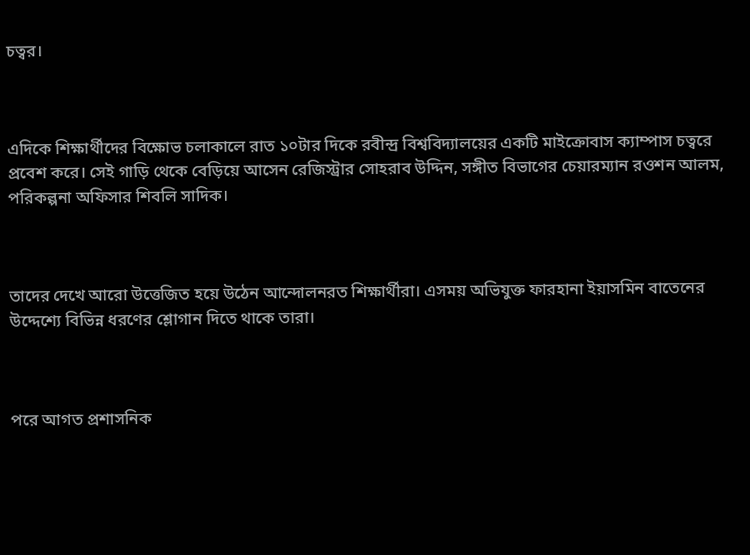চত্বর।



এদিকে শিক্ষার্থীদের বিক্ষোভ চলাকালে রাত ১০টার দিকে রবীন্দ্র বিশ্ববিদ্যালয়ের একটি মাইক্রোবাস ক্যাম্পাস চত্বরে প্রবেশ করে। সেই গাড়ি থেকে বেড়িয়ে আসেন রেজিস্ট্রার সোহরাব উদ্দিন, সঙ্গীত বিভাগের চেয়ারম্যান রওশন আলম, পরিকল্পনা অফিসার শিবলি সাদিক।



তাদের দেখে আরো উত্তেজিত হয়ে উঠেন আন্দোলনরত শিক্ষার্থীরা। এসময় অভিযুক্ত ফারহানা ইয়াসমিন বাতেনের উদ্দেশ্যে বিভিন্ন ধরণের শ্লোগান দিতে থাকে তারা।



পরে আগত প্রশাসনিক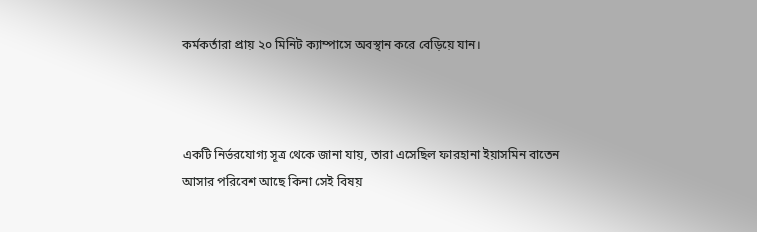কর্মকর্তারা প্রায় ২০ মিনিট ক্যাম্পাসে অবস্থান করে বেড়িয়ে যান।



একটি নির্ভরযোগ্য সূত্র থেকে জানা যায়, তারা এসেছিল ফারহানা ইয়াসমিন বাতেন আসার পরিবেশ আছে কিনা সেই বিষয়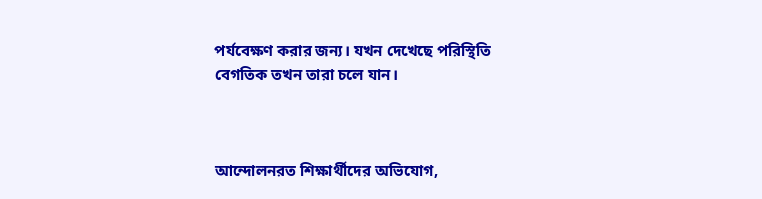পর্যবেক্ষণ করার জন্য। যখন দেখেছে পরিস্থিতি বেগতিক তখন তারা চলে যান।



আন্দোলনরত শিক্ষার্থীদের অভিযোগ,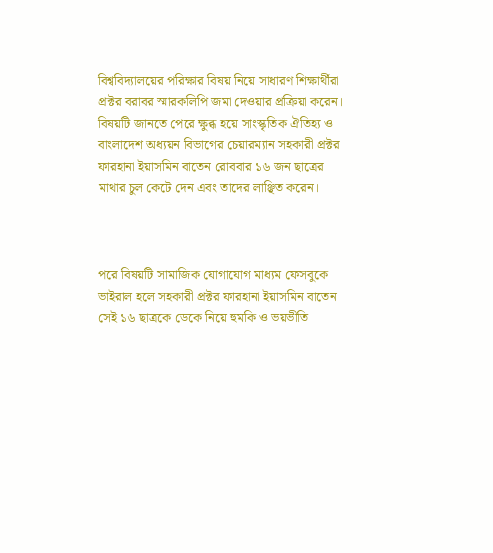বিশ্ববিদ্যালয়ের পরিক্ষার বিষয় নিয়ে সাধারণ শিক্ষার্থীরা প্রক্টর বরাবর স্মারকলিপি জমা দেওয়ার প্রক্রিয়া করেন। বিষয়টি জানতে পেরে ক্ষুব্ধ হয়ে সাংস্কৃতিক ঐতিহ্য ও বাংলাদেশ অধ্যয়ন বিভাগের চেয়ারম্যান সহকারী প্রক্টর ফারহানা ইয়াসমিন বাতেন রোববার ১৬ জন ছাত্রের মাথার চুল কেটে দেন এবং তাদের লাঞ্ছিত করেন।



পরে বিষয়টি সামাজিক যোগাযোগ মাধ্যম ফেসবুকে ভাইরাল হলে সহকারী প্রক্টর ফারহানা ইয়াসমিন বাতেন সেই ১৬ ছাত্রকে ডেকে নিয়ে হুমকি ও ভয়ভীতি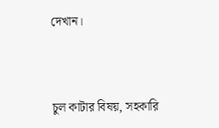দেখান।



চুল কাটার বিষয়, সহকারি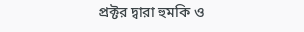প্রক্টর দ্বারা হুমকি ও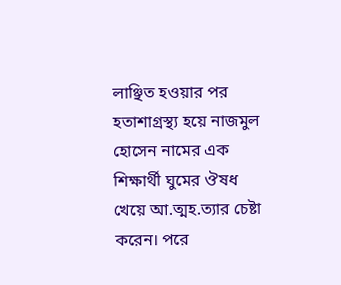লাঞ্ছিত হওয়ার পর হতাশাগ্রস্থ্য হয়ে নাজমুল হোসেন নামের এক শিক্ষার্থী ঘুমের ঔষধ খেয়ে আ.ত্মহ.ত্যার চেষ্টা করেন। পরে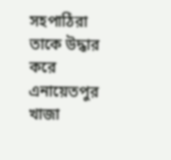সহপাঠিরা তাকে উদ্ধার করে এনায়েতপুর খাজা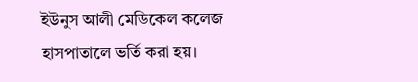ইউনুস আলী মেডিকেল কলেজ হাসপাতালে ভর্তি করা হয়।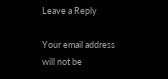Leave a Reply

Your email address will not be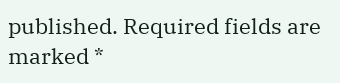published. Required fields are marked *